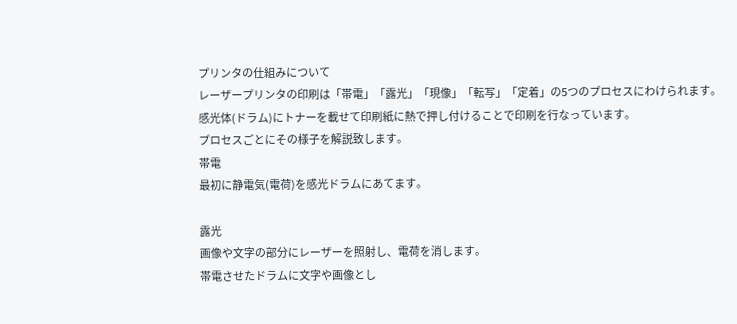プリンタの仕組みについて
レーザープリンタの印刷は「帯電」「露光」「現像」「転写」「定着」の5つのプロセスにわけられます。
感光体(ドラム)にトナーを載せて印刷紙に熱で押し付けることで印刷を行なっています。
プロセスごとにその様子を解説致します。
帯電
最初に静電気(電荷)を感光ドラムにあてます。

露光
画像や文字の部分にレーザーを照射し、電荷を消します。
帯電させたドラムに文字や画像とし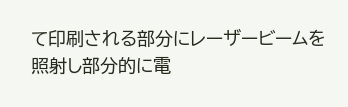て印刷される部分にレーザービームを照射し部分的に電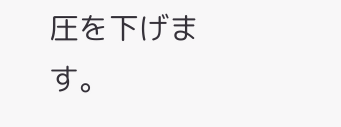圧を下げます。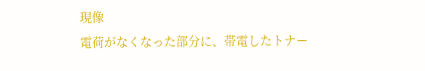現像
電荷がなくなった部分に、帯電したトナー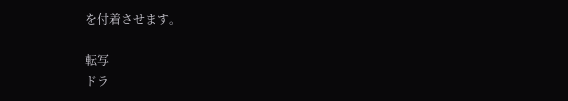を付着させます。

転写
ドラ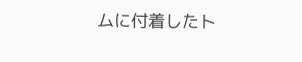ムに付着したト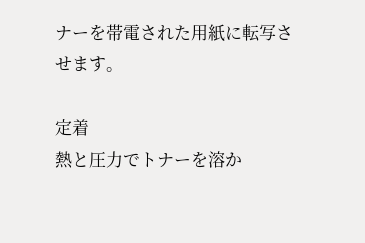ナーを帯電された用紙に転写させます。

定着
熱と圧力でトナーを溶か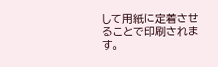して用紙に定着させることで印刷されます。